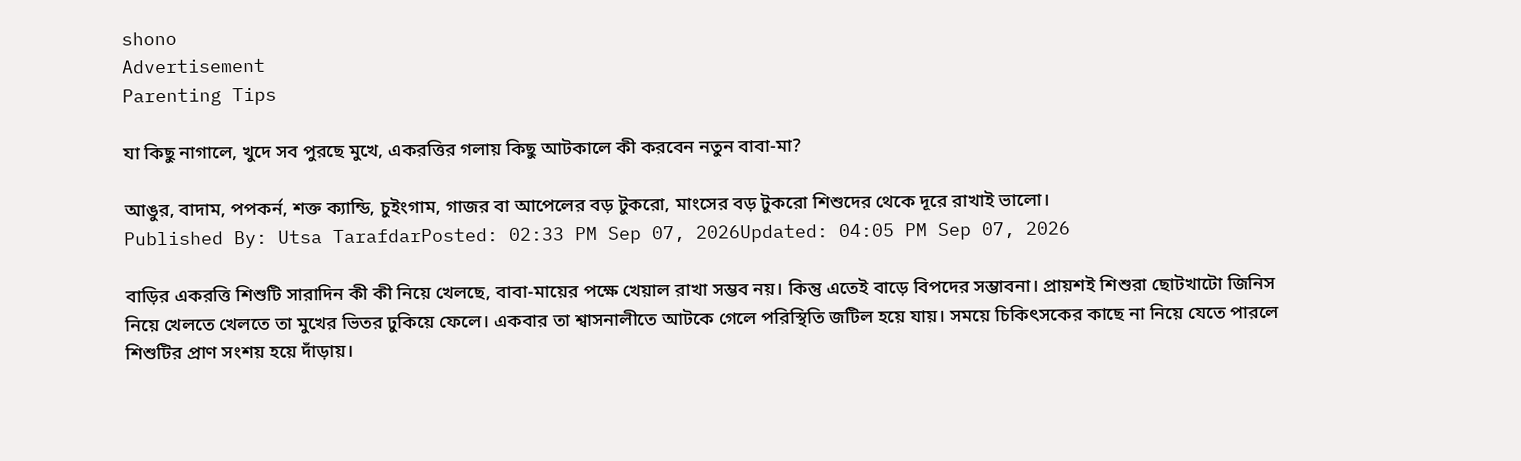shono
Advertisement
Parenting Tips

যা কিছু নাগালে, খুদে সব পুরছে মুখে, একরত্তির গলায় কিছু আটকালে কী করবেন নতুন বাবা-মা?

আঙুর, বাদাম, পপকর্ন, শক্ত ক্যান্ডি, চুইংগাম, গাজর বা আপেলের বড় টুকরো, মাংসের বড় টুকরো শিশুদের থেকে দূরে রাখাই ভালো।
Published By: Utsa TarafdarPosted: 02:33 PM Sep 07, 2026Updated: 04:05 PM Sep 07, 2026

বাড়ির একরত্তি শিশুটি সারাদিন কী কী নিয়ে খেলছে, বাবা-মায়ের পক্ষে খেয়াল রাখা সম্ভব নয়। কিন্তু এতেই বাড়ে বিপদের সম্ভাবনা। প্রায়শই শিশুরা ছোটখাটো জিনিস নিয়ে খেলতে খেলতে তা মুখের ভিতর ঢুকিয়ে ফেলে। একবার তা শ্বাসনালীতে আটকে গেলে পরিস্থিতি জটিল হয়ে যায়। সময়ে চিকিৎসকের কাছে না নিয়ে যেতে পারলে শিশুটির প্রাণ সংশয় হয়ে দাঁড়ায়।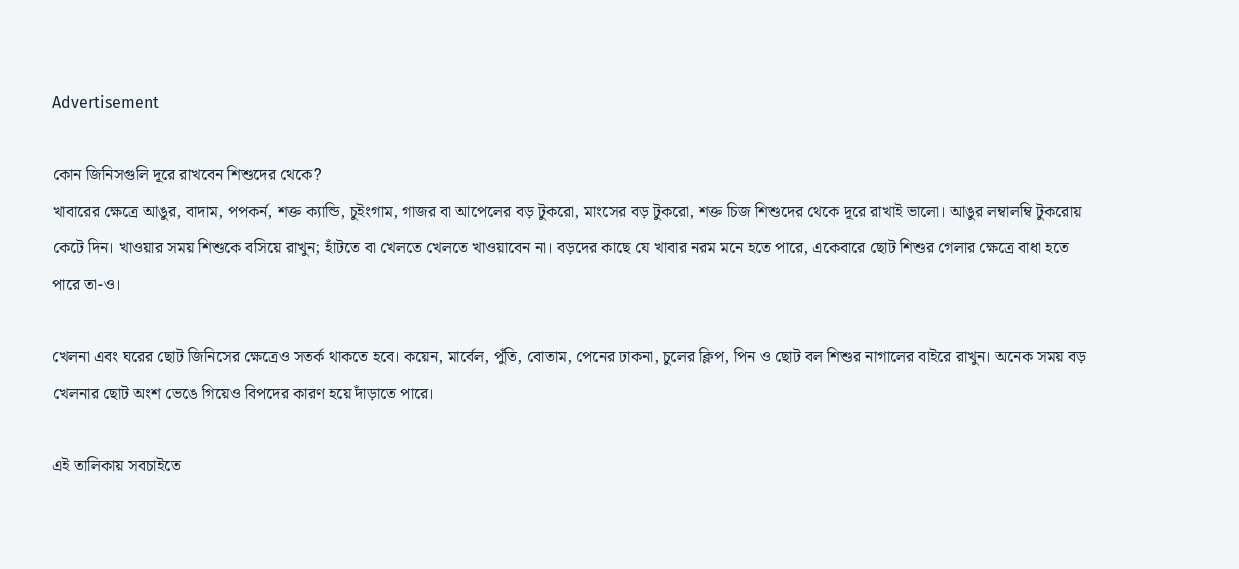Advertisement

কোন জিনিসগুলি দূরে রাখবেন শিশুদের থেকে?
খাবারের ক্ষেত্রে আঙুর, বাদাম, পপকর্ন, শক্ত ক্যান্ডি, চুইংগাম, গাজর বা আপেলের বড় টুকরো, মাংসের বড় টুকরো, শক্ত চিজ শিশুদের থেকে দূরে রাখাই ভালো। আঙুর লম্বালম্বি টুকরোয় কেটে দিন। খাওয়ার সময় শিশুকে বসিয়ে রাখুন; হাঁটতে বা খেলতে খেলতে খাওয়াবেন না। বড়দের কাছে যে খাবার নরম মনে হতে পারে, একেবারে ছোট শিশুর গেলার ক্ষেত্রে বাধা হতে পারে তা-ও।

খেলনা এবং ঘরের ছোট জিনিসের ক্ষেত্রেও সতর্ক থাকতে হবে। কয়েন, মার্বেল, পুঁতি, বোতাম, পেনের ঢাকনা, চুলের ক্লিপ, পিন ও ছোট বল শিশুর নাগালের বাইরে রাখুন। অনেক সময় বড় খেলনার ছোট অংশ ভেঙে গিয়েও বিপদের কারণ হয়ে দাঁড়াতে পারে।

এই তালিকায় সবচাইতে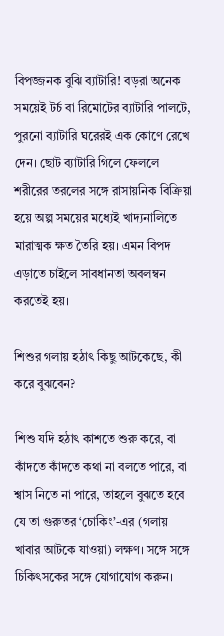বিপজ্জনক বুঝি ব্যাটারি! বড়রা অনেক সময়েই টর্চ বা রিমোটের ব্যাটারি পালটে, পুরনো ব্যাটারি ঘরেরই এক কোণে রেখে দেন। ছোট ব্যাটারি গিলে ফেললে শরীরের তরলের সঙ্গে রাসায়নিক বিক্রিয়া হয়ে অল্প সময়ের মধ্যেই খাদ্যনালিতে মারাত্মক ক্ষত তৈরি হয়। এমন বিপদ এড়াতে চাইলে সাবধানতা অবলম্বন করতেই হয়।

শিশুর গলায় হঠাৎ কিছু আটকেছে, কী করে বুঝবেন?

শিশু যদি হঠাৎ কাশতে শুরু করে, বা কাঁদতে কাঁদতে কথা না বলতে পারে, বা শ্বাস নিতে না পারে, তাহলে বুঝতে হবে যে তা গুরুতর ‘চোকিং’-এর (গলায় খাবার আটকে যাওয়া) লক্ষণ। সঙ্গে সঙ্গে চিকিৎসকের সঙ্গে যোগাযোগ করুন।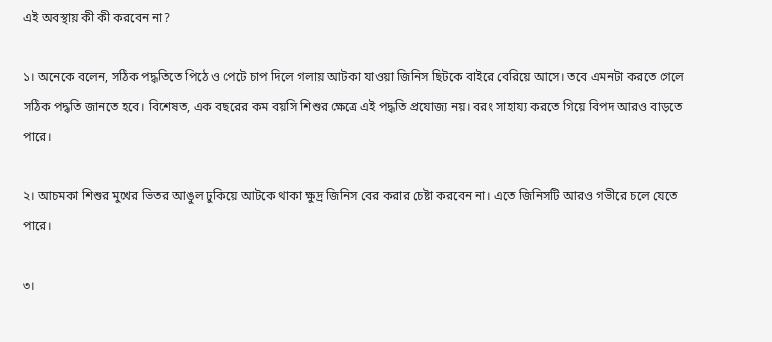এই অবস্থায় কী কী করবেন না?

১। অনেকে বলেন, সঠিক পদ্ধতিতে পিঠে ও পেটে চাপ দিলে গলায় আটকা যাওয়া জিনিস ছিটকে বাইরে বেরিয়ে আসে। তবে এমনটা করতে গেলে সঠিক পদ্ধতি জানতে হবে। বিশেষত, এক বছরের কম বয়সি শিশুর ক্ষেত্রে এই পদ্ধতি প্রযোজ্য নয়। বরং সাহায্য করতে গিয়ে বিপদ আরও বাড়তে পারে।

২। আচমকা শিশুর মুখের ভিতর আঙুল ঢুকিয়ে আটকে থাকা ক্ষুদ্র জিনিস বের করার চেষ্টা করবেন না। এতে জিনিসটি আরও গভীরে চলে যেতে পারে।

৩।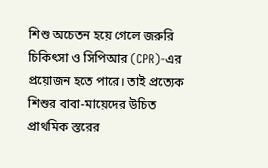শিশু অচেতন হয়ে গেলে জরুরি চিকিৎসা ও সিপিআর (CPR)-এর প্রয়োজন হতে পারে। তাই প্রত্যেক শিশুর বাবা-মায়েদের উচিত প্রাথমিক স্তরের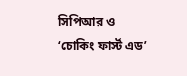সিপিআর ও ‘চোকিং ফার্স্ট এড’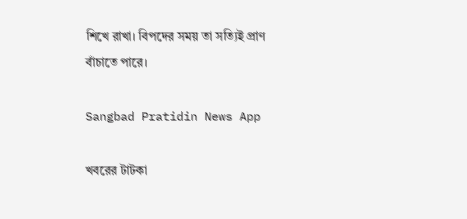শিখে রাখা। বিপদের সময় তা সত্যিই প্রাণ বাঁচাতে পারে।

Sangbad Pratidin News App

খবরের টাটকা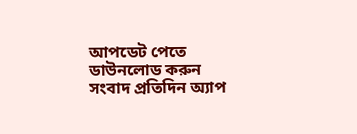আপডেট পেতে ডাউনলোড করুন সংবাদ প্রতিদিন অ্যাপ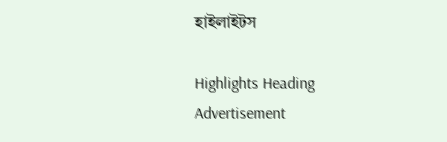হাইলাইটস

Highlights Heading
Advertisement